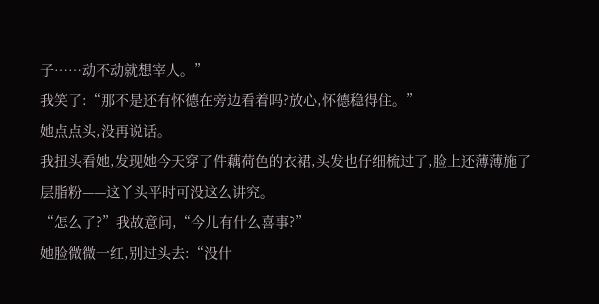子……动不动就想宰人。”
我笑了:“那不是还有怀德在旁边看着吗?放心,怀德稳得住。”
她点点头,没再说话。
我扭头看她,发现她今天穿了件藕荷色的衣裙,头发也仔细梳过了,脸上还薄薄施了层脂粉——这丫头平时可没这么讲究。
“怎么了?”我故意问,“今儿有什么喜事?”
她脸微微一红,别过头去:“没什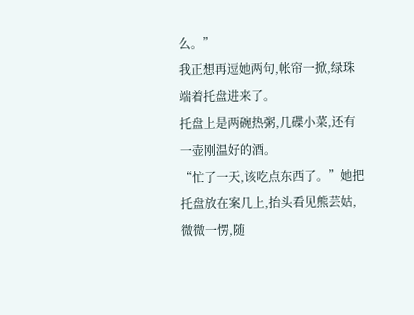么。”
我正想再逗她两句,帐帘一掀,绿珠端着托盘进来了。
托盘上是两碗热粥,几碟小菜,还有一壶刚温好的酒。
“忙了一天,该吃点东西了。”她把托盘放在案几上,抬头看见熊芸姑,微微一愣,随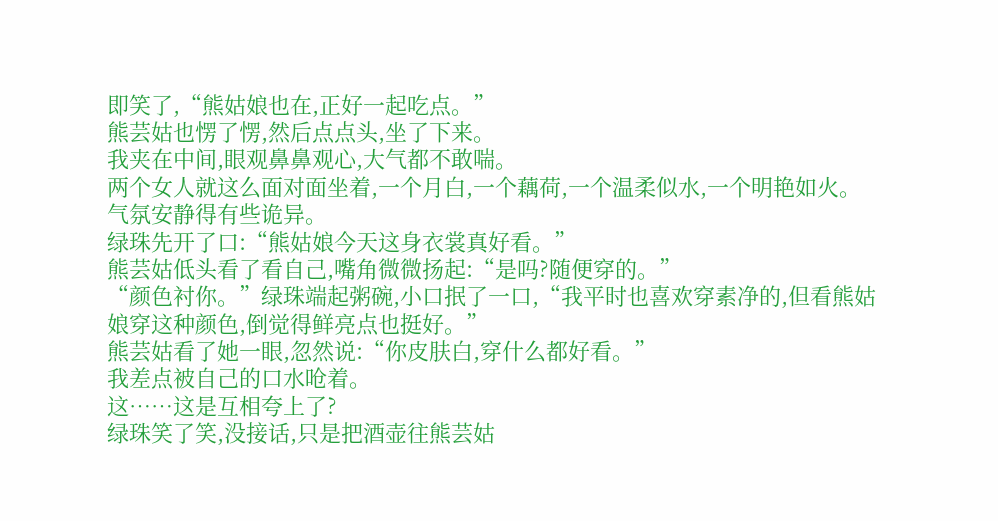即笑了,“熊姑娘也在,正好一起吃点。”
熊芸姑也愣了愣,然后点点头,坐了下来。
我夹在中间,眼观鼻鼻观心,大气都不敢喘。
两个女人就这么面对面坐着,一个月白,一个藕荷,一个温柔似水,一个明艳如火。
气氛安静得有些诡异。
绿珠先开了口:“熊姑娘今天这身衣裳真好看。”
熊芸姑低头看了看自己,嘴角微微扬起:“是吗?随便穿的。”
“颜色衬你。”绿珠端起粥碗,小口抿了一口,“我平时也喜欢穿素净的,但看熊姑娘穿这种颜色,倒觉得鲜亮点也挺好。”
熊芸姑看了她一眼,忽然说:“你皮肤白,穿什么都好看。”
我差点被自己的口水呛着。
这……这是互相夸上了?
绿珠笑了笑,没接话,只是把酒壶往熊芸姑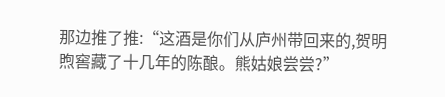那边推了推:“这酒是你们从庐州带回来的,贺明煦窖藏了十几年的陈酿。熊姑娘尝尝?”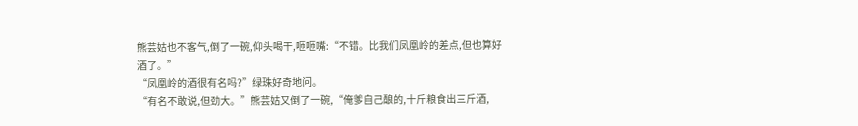熊芸姑也不客气,倒了一碗,仰头喝干,咂咂嘴:“不错。比我们凤凰岭的差点,但也算好酒了。”
“凤凰岭的酒很有名吗?”绿珠好奇地问。
“有名不敢说,但劲大。”熊芸姑又倒了一碗,“俺爹自己酿的,十斤粮食出三斤酒,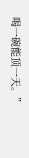喝一碗能顶一天。”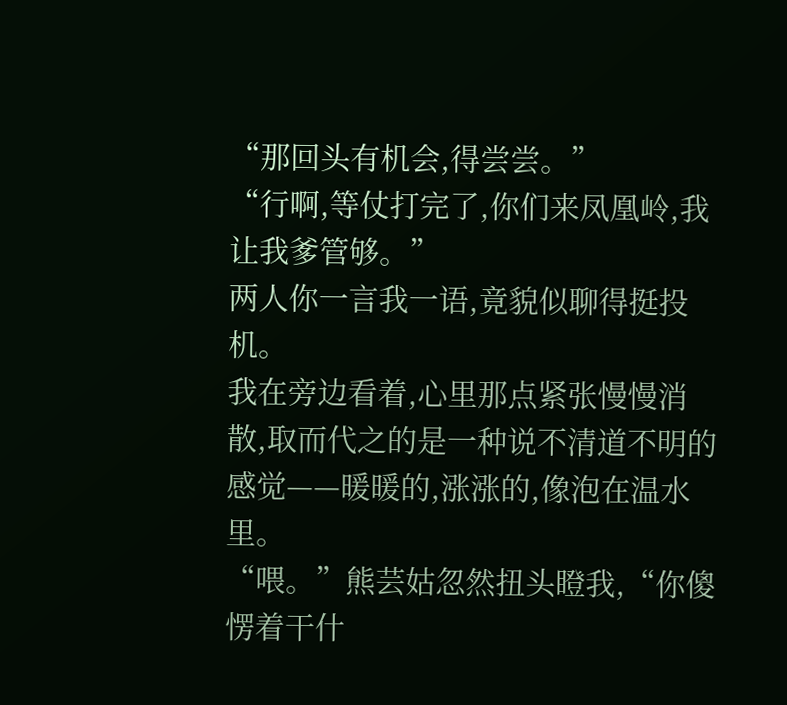“那回头有机会,得尝尝。”
“行啊,等仗打完了,你们来凤凰岭,我让我爹管够。”
两人你一言我一语,竟貌似聊得挺投机。
我在旁边看着,心里那点紧张慢慢消散,取而代之的是一种说不清道不明的感觉——暖暖的,涨涨的,像泡在温水里。
“喂。”熊芸姑忽然扭头瞪我,“你傻愣着干什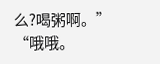么?喝粥啊。”
“哦哦。